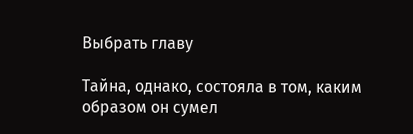Выбрать главу

Тайна, однако, состояла в том, каким образом он сумел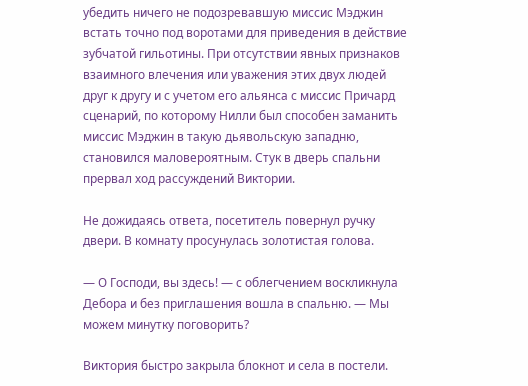убедить ничего не подозревавшую миссис Мэджин встать точно под воротами для приведения в действие зубчатой гильотины. При отсутствии явных признаков взаимного влечения или уважения этих двух людей друг к другу и с учетом его альянса с миссис Причард сценарий, по которому Нилли был способен заманить миссис Мэджин в такую дьявольскую западню, становился маловероятным. Стук в дверь спальни прервал ход рассуждений Виктории.

Не дожидаясь ответа, посетитель повернул ручку двери. В комнату просунулась золотистая голова.

— О Господи, вы здесь! — с облегчением воскликнула Дебора и без приглашения вошла в спальню. — Мы можем минутку поговорить?

Виктория быстро закрыла блокнот и села в постели.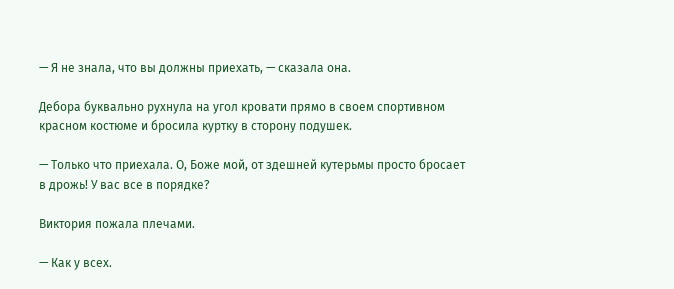— Я не знала, что вы должны приехать, — сказала она.

Дебора буквально рухнула на угол кровати прямо в своем спортивном красном костюме и бросила куртку в сторону подушек.

— Только что приехала. О, Боже мой, от здешней кутерьмы просто бросает в дрожь! У вас все в порядке?

Виктория пожала плечами.

— Как у всех.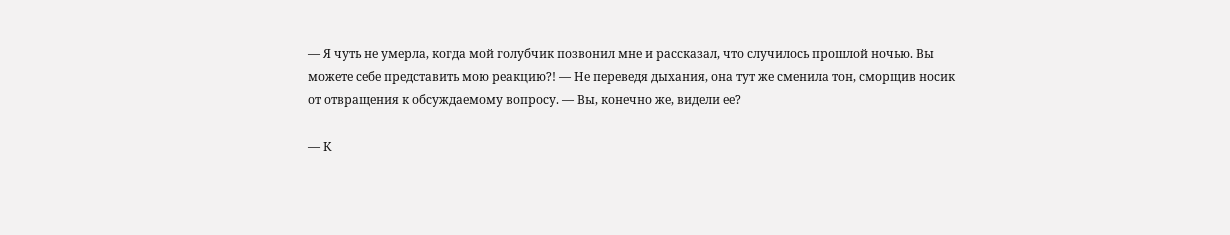— Я чуть не умерла, когда мой голубчик позвонил мне и рассказал, что случилось прошлой ночью. Вы можете себе представить мою реакцию?! — Не переведя дыхания, она тут же сменила тон, сморщив носик от отвращения к обсуждаемому вопросу. — Вы, конечно же, видели ее?

— К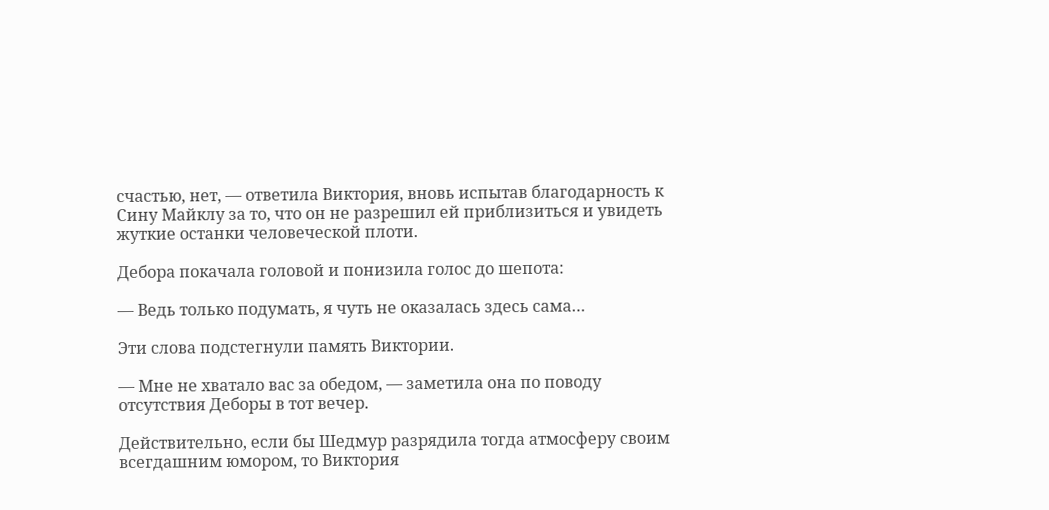счастью, нет, — ответила Виктория, вновь испытав благодарность к Сину Майклу за то, что он не разрешил ей приблизиться и увидеть жуткие останки человеческой плоти.

Дебора покачала головой и понизила голос до шепота:

— Ведь только подумать, я чуть не оказалась здесь сама…

Эти слова подстегнули память Виктории.

— Мне не хватало вас за обедом, — заметила она по поводу отсутствия Деборы в тот вечер.

Действительно, если бы Шедмур разрядила тогда атмосферу своим всегдашним юмором, то Виктория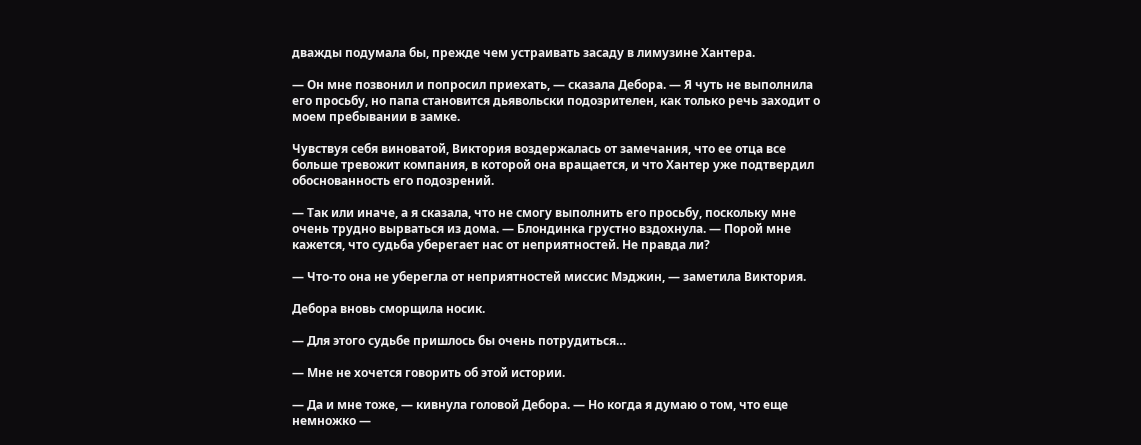дважды подумала бы, прежде чем устраивать засаду в лимузине Хантера.

— Он мне позвонил и попросил приехать, — сказала Дебора. — Я чуть не выполнила его просьбу, но папа становится дьявольски подозрителен, как только речь заходит о моем пребывании в замке.

Чувствуя себя виноватой, Виктория воздержалась от замечания, что ее отца все больше тревожит компания, в которой она вращается, и что Хантер уже подтвердил обоснованность его подозрений.

— Так или иначе, а я сказала, что не смогу выполнить его просьбу, поскольку мне очень трудно вырваться из дома. — Блондинка грустно вздохнула. — Порой мне кажется, что судьба уберегает нас от неприятностей. Не правда ли?

— Что-то она не уберегла от неприятностей миссис Мэджин, — заметила Виктория.

Дебора вновь сморщила носик.

— Для этого судьбе пришлось бы очень потрудиться…

— Мне не хочется говорить об этой истории.

— Да и мне тоже, — кивнула головой Дебора. — Но когда я думаю о том, что еще немножко —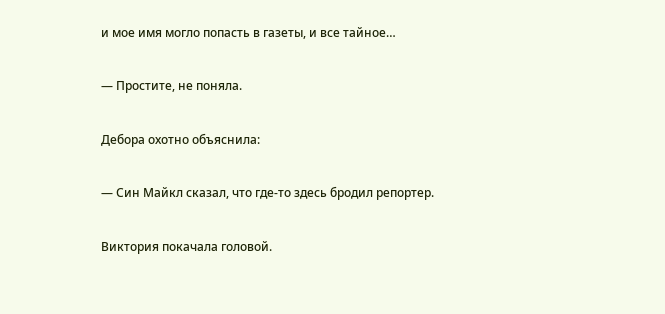и мое имя могло попасть в газеты, и все тайное…

— Простите, не поняла.

Дебора охотно объяснила:

— Син Майкл сказал, что где-то здесь бродил репортер.

Виктория покачала головой.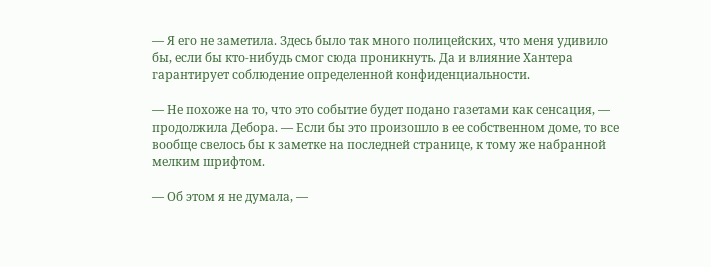— Я его не заметила. Здесь было так много полицейских, что меня удивило бы, если бы кто-нибудь смог сюда проникнуть. Да и влияние Хантера гарантирует соблюдение определенной конфиденциальности.

— Не похоже на то, что это событие будет подано газетами как сенсация, — продолжила Дебора. — Если бы это произошло в ее собственном доме, то все вообще свелось бы к заметке на последней странице, к тому же набранной мелким шрифтом.

— Об этом я не думала, —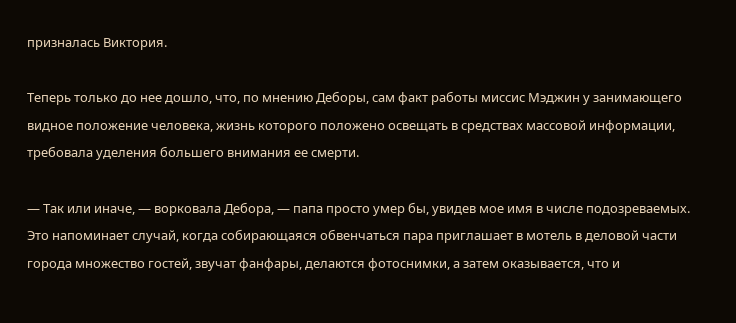призналась Виктория.

Теперь только до нее дошло, что, по мнению Деборы, сам факт работы миссис Мэджин у занимающего видное положение человека, жизнь которого положено освещать в средствах массовой информации, требовала уделения большего внимания ее смерти.

— Так или иначе, — ворковала Дебора, — папа просто умер бы, увидев мое имя в числе подозреваемых. Это напоминает случай, когда собирающаяся обвенчаться пара приглашает в мотель в деловой части города множество гостей, звучат фанфары, делаются фотоснимки, а затем оказывается, что и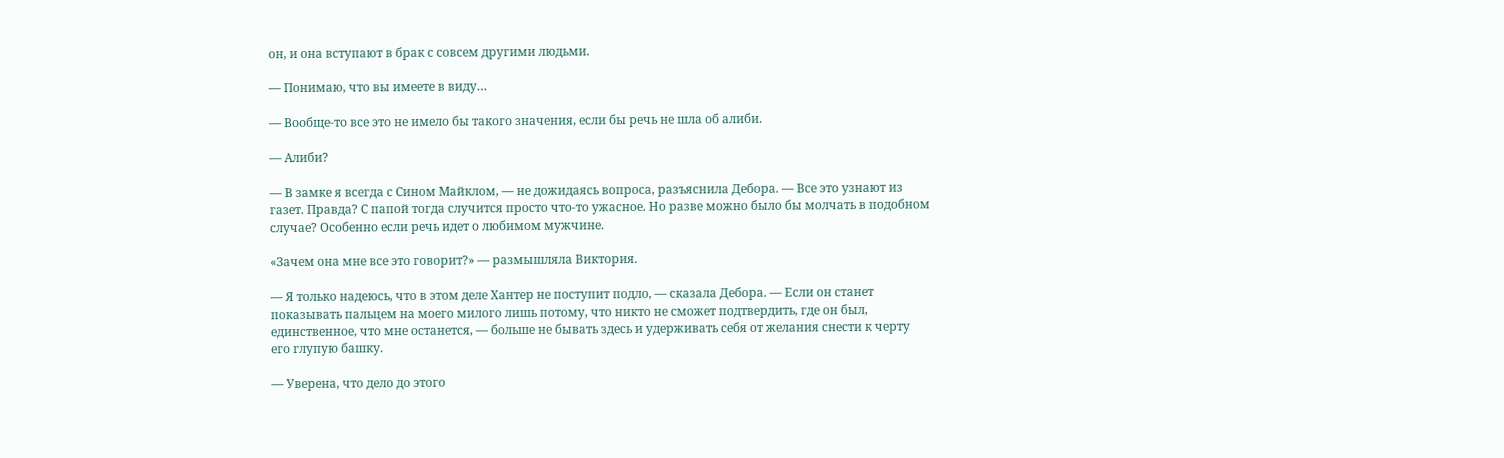он, и она вступают в брак с совсем другими людьми.

— Понимаю, что вы имеете в виду…

— Вообще-то все это не имело бы такого значения, если бы речь не шла об алиби.

— Алиби?

— В замке я всегда с Сином Майклом, — не дожидаясь вопроса, разъяснила Дебора. — Все это узнают из газет. Правда? С папой тогда случится просто что-то ужасное. Но разве можно было бы молчать в подобном случае? Особенно если речь идет о любимом мужчине.

«Зачем она мне все это говорит?» — размышляла Виктория.

— Я только надеюсь, что в этом деле Хантер не поступит подло, — сказала Дебора. — Если он станет показывать пальцем на моего милого лишь потому, что никто не сможет подтвердить, где он был, единственное, что мне останется, — больше не бывать здесь и удерживать себя от желания снести к черту его глупую башку.

— Уверена, что дело до этого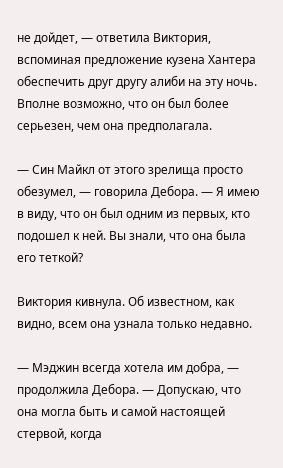не дойдет, — ответила Виктория, вспоминая предложение кузена Хантера обеспечить друг другу алиби на эту ночь. Вполне возможно, что он был более серьезен, чем она предполагала.

— Син Майкл от этого зрелища просто обезумел, — говорила Дебора. — Я имею в виду, что он был одним из первых, кто подошел к ней. Вы знали, что она была его теткой?

Виктория кивнула. Об известном, как видно, всем она узнала только недавно.

— Мэджин всегда хотела им добра, — продолжила Дебора. — Допускаю, что она могла быть и самой настоящей стервой, когда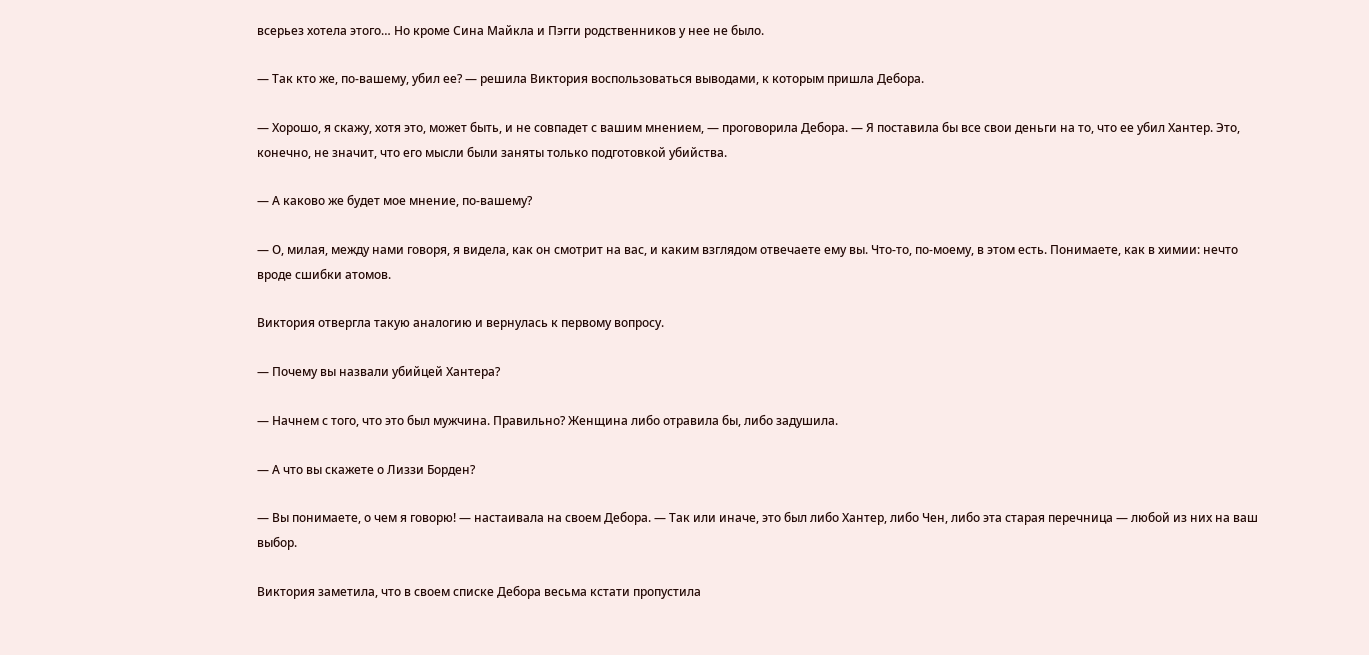всерьез хотела этого… Но кроме Сина Майкла и Пэгги родственников у нее не было.

— Так кто же, по-вашему, убил ее? — решила Виктория воспользоваться выводами, к которым пришла Дебора.

— Хорошо, я скажу, хотя это, может быть, и не совпадет с вашим мнением, — проговорила Дебора. — Я поставила бы все свои деньги на то, что ее убил Хантер. Это, конечно, не значит, что его мысли были заняты только подготовкой убийства.

— А каково же будет мое мнение, по-вашему?

— О, милая, между нами говоря, я видела, как он смотрит на вас, и каким взглядом отвечаете ему вы. Что-то, по-моему, в этом есть. Понимаете, как в химии: нечто вроде сшибки атомов.

Виктория отвергла такую аналогию и вернулась к первому вопросу.

— Почему вы назвали убийцей Хантера?

— Начнем с того, что это был мужчина. Правильно? Женщина либо отравила бы, либо задушила.

— А что вы скажете о Лиззи Борден?

— Вы понимаете, о чем я говорю! — настаивала на своем Дебора. — Так или иначе, это был либо Хантер, либо Чен, либо эта старая перечница — любой из них на ваш выбор.

Виктория заметила, что в своем списке Дебора весьма кстати пропустила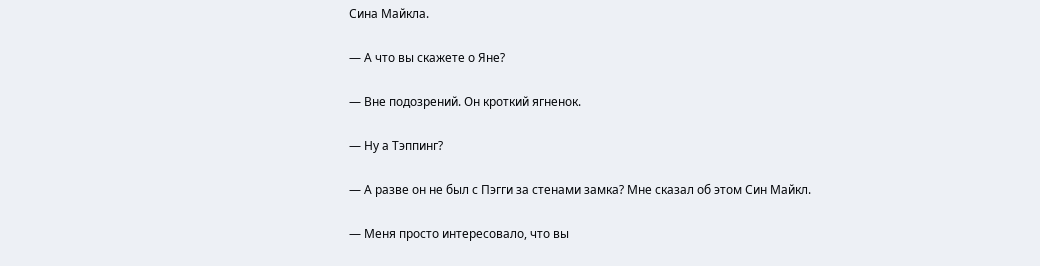Сина Майкла.

— А что вы скажете о Яне?

— Вне подозрений. Он кроткий ягненок.

— Ну а Тэппинг?

— А разве он не был с Пэгги за стенами замка? Мне сказал об этом Син Майкл.

— Меня просто интересовало, что вы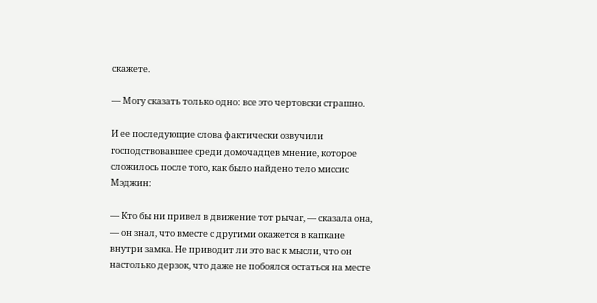скажете.

— Могу сказать только одно: все это чертовски страшно.

И ее последующие слова фактически озвучили господствовавшее среди домочадцев мнение, которое сложилось после того, как было найдено тело миссис Мэджин:

— Кто бы ни привел в движение тот рычаг, — сказала она, — он знал, что вместе с другими окажется в капкане внутри замка. Не приводит ли это вас к мысли, что он настолько дерзок, что даже не побоялся остаться на месте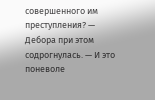совершенного им преступления? — Дебора при этом содрогнулась. — И это поневоле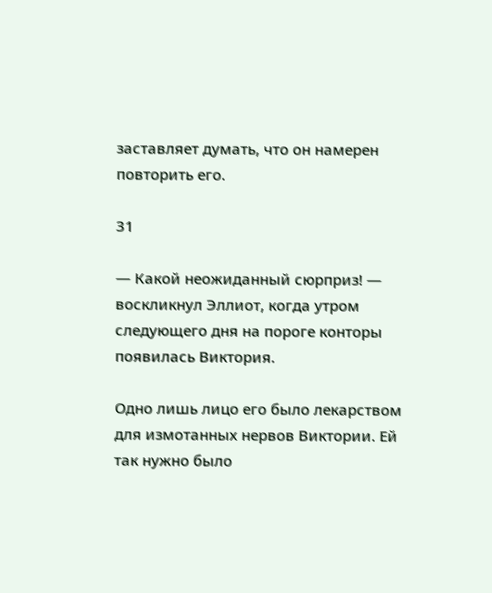заставляет думать, что он намерен повторить его.

31

— Какой неожиданный сюрприз! — воскликнул Эллиот, когда утром следующего дня на пороге конторы появилась Виктория.

Одно лишь лицо его было лекарством для измотанных нервов Виктории. Ей так нужно было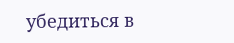убедиться в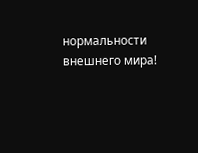нормальности внешнего мира!